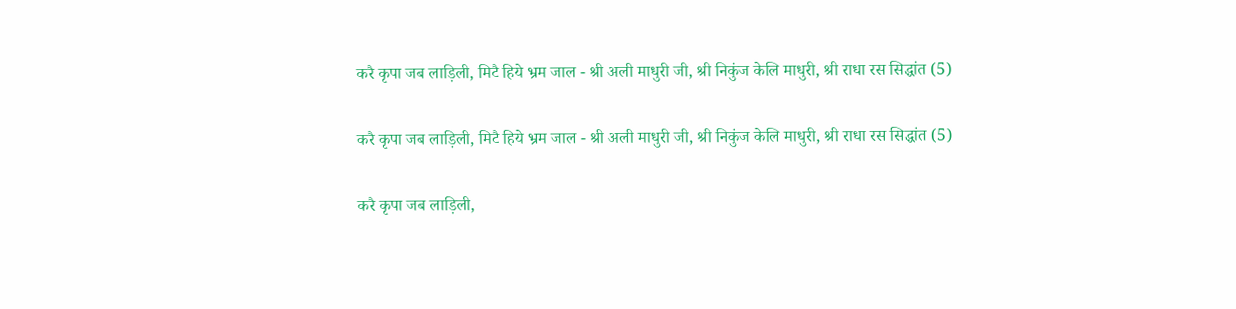करै कृपा जब लाड़िली, मिटै हिये भ्रम जाल - श्री अली माधुरी जी, श्री निकुंज केलि माधुरी, श्री राधा रस सिद्धांत (5)

करै कृपा जब लाड़िली, मिटै हिये भ्रम जाल - श्री अली माधुरी जी, श्री निकुंज केलि माधुरी, श्री राधा रस सिद्धांत (5)

करै कृपा जब लाड़िली,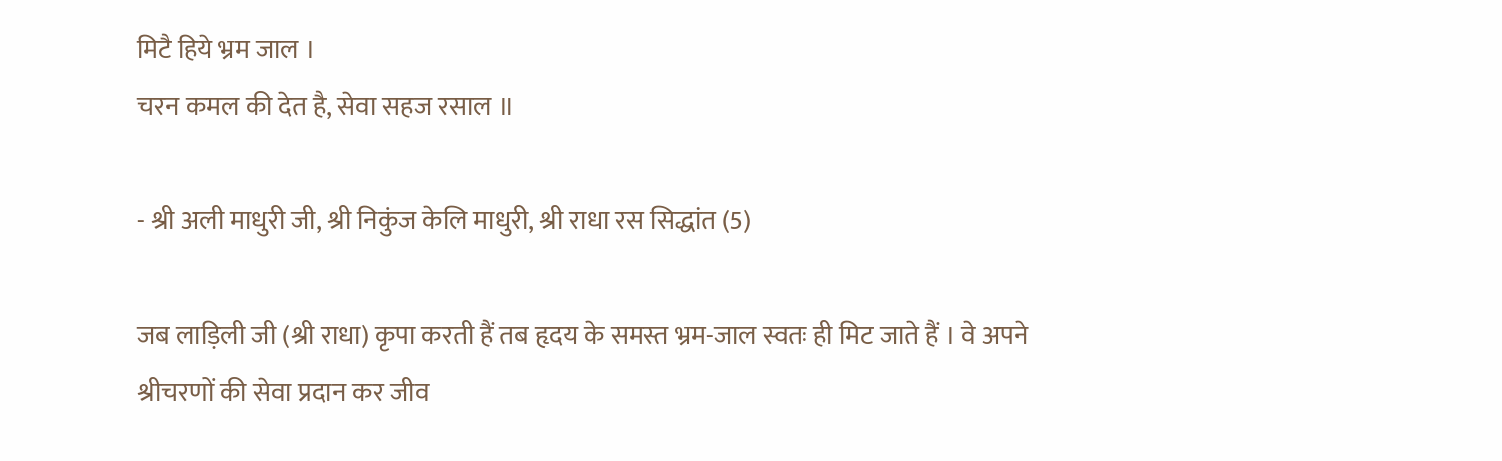मिटै हिये भ्रम जाल ।
चरन कमल की देत है, सेवा सहज रसाल ॥

- श्री अली माधुरी जी, श्री निकुंज केलि माधुरी, श्री राधा रस सिद्धांत (5)

जब लाड़िली जी (श्री राधा) कृपा करती हैं तब हृदय के समस्त भ्रम-जाल स्वतः ही मिट जाते हैं । वे अपने श्रीचरणों की सेवा प्रदान कर जीव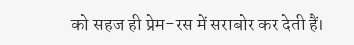को सहज ही प्रेम-रस में सराबोर कर देती हैं।